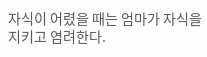자식이 어렸을 때는 엄마가 자식을 지키고 염려한다.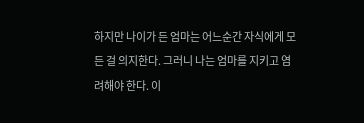하지만 나이가 든 엄마는 어느순간 자식에게 모든 걸 의지한다. 그러니 나는 엄마를 지키고 염려해야 한다. 이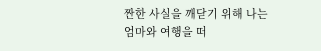짠한 사실을 깨닫기 위해 나는 엄마와 여행을 떠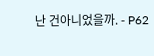난 건아니었을까. - P62